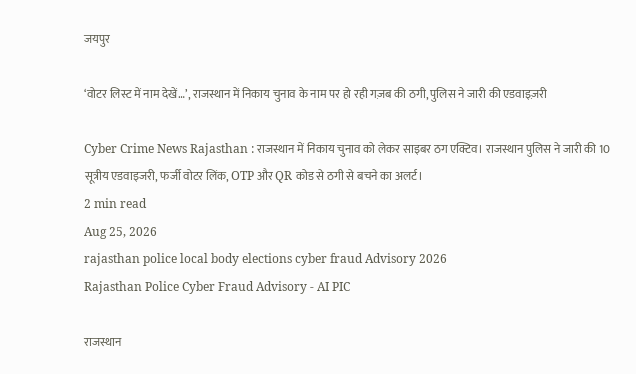जयपुर

‘वोटर लिस्ट में नाम देखें…’, राजस्थान में निकाय चुनाव के नाम पर हो रही गज़ब की ठगी, पुलिस ने जारी की एडवाइज़री

Cyber Crime News Rajasthan : राजस्थान में निकाय चुनाव को लेकर साइबर ठग एक्टिव। राजस्थान पुलिस ने जारी की 10 सूत्रीय एडवाइजरी, फर्जी वोटर लिंक, OTP और QR कोड से ठगी से बचने का अलर्ट।
2 min read
Aug 25, 2026
rajasthan police local body elections cyber fraud Advisory 2026
Rajasthan Police Cyber Fraud Advisory - AI PIC

राजस्थान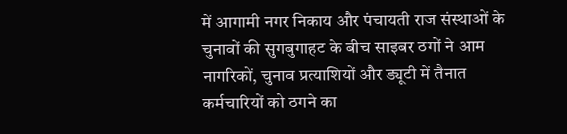में आगामी नगर निकाय और पंचायती राज संस्थाओं के चुनावों की सुगबुगाहट के बीच साइबर ठगों ने आम नागरिकों, चुनाव प्रत्याशियों और ड्यूटी में तैनात कर्मचारियों को ठगने का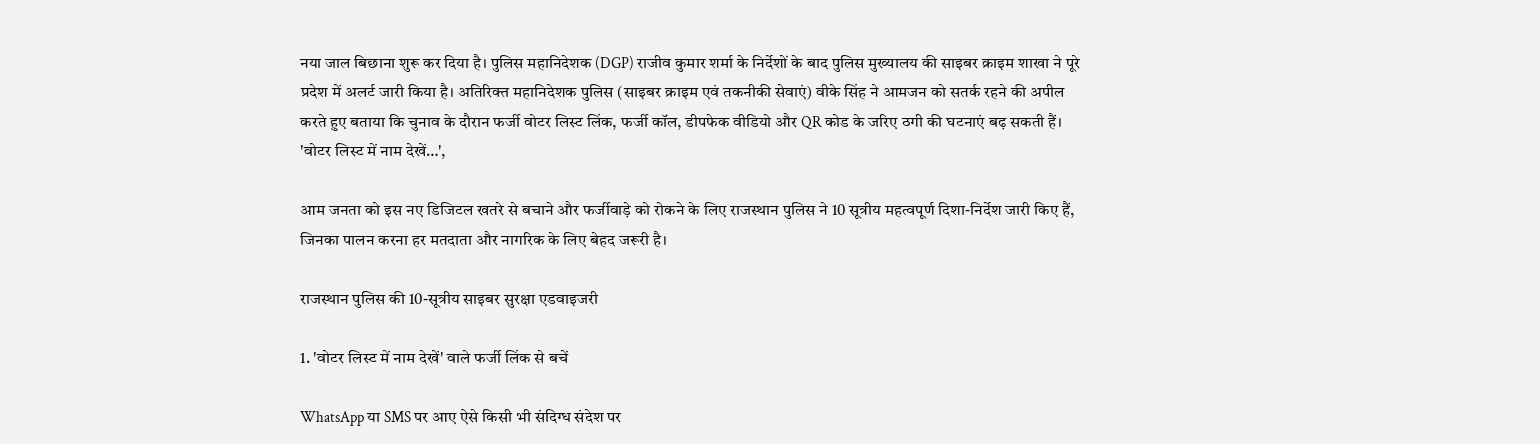नया जाल बिछाना शुरू कर दिया है। पुलिस महानिदेशक (DGP) राजीव कुमार शर्मा के निर्देशों के बाद पुलिस मुख्यालय की साइबर क्राइम शाखा ने पूरे प्रदेश में अलर्ट जारी किया है। अतिरिक्त महानिदेशक पुलिस (साइबर क्राइम एवं तकनीकी सेवाएं) वीके सिंह ने आमजन को सतर्क रहने की अपील करते हुए बताया कि चुनाव के दौरान फर्जी वोटर लिस्ट लिंक, फर्जी कॉल, डीपफेक वीडियो और QR कोड के जरिए ठगी की घटनाएं बढ़ सकती हैं। 'वोटर लिस्ट में नाम देखें…',

आम जनता को इस नए डिजिटल खतरे से बचाने और फर्जीवाड़े को रोकने के लिए राजस्थान पुलिस ने 10 सूत्रीय महत्वपूर्ण दिशा-निर्देश जारी किए हैं, जिनका पालन करना हर मतदाता और नागरिक के लिए बेहद जरूरी है।

राजस्थान पुलिस की 10-सूत्रीय साइबर सुरक्षा एडवाइजरी

1. 'वोटर लिस्ट में नाम देखें' वाले फर्जी लिंक से बचें

WhatsApp या SMS पर आए ऐसे किसी भी संदिग्ध संदेश पर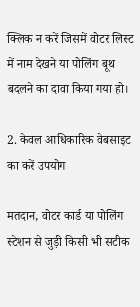क्लिक न करें जिसमें वोटर लिस्ट में नाम देखने या पोलिंग बूथ बदलने का दावा किया गया हो।

2. केवल आधिकारिक वेबसाइट का करें उपयोग

मतदान, वोटर कार्ड या पोलिंग स्टेशन से जुड़ी किसी भी सटीक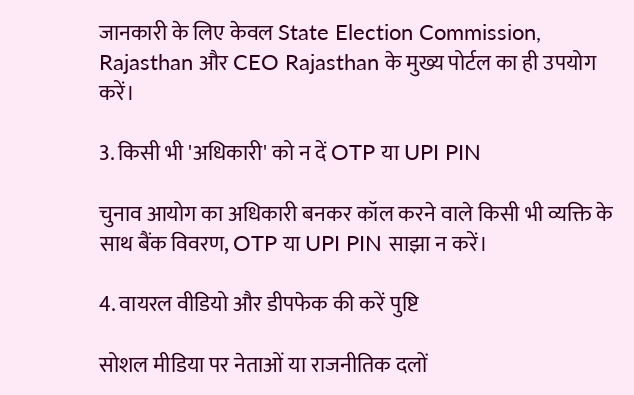जानकारी के लिए केवल State Election Commission, Rajasthan और CEO Rajasthan के मुख्य पोर्टल का ही उपयोग करें।

3. किसी भी 'अधिकारी' को न दें OTP या UPI PIN

चुनाव आयोग का अधिकारी बनकर कॉल करने वाले किसी भी व्यक्ति के साथ बैंक विवरण, OTP या UPI PIN साझा न करें।

4. वायरल वीडियो और डीपफेक की करें पुष्टि

सोशल मीडिया पर नेताओं या राजनीतिक दलों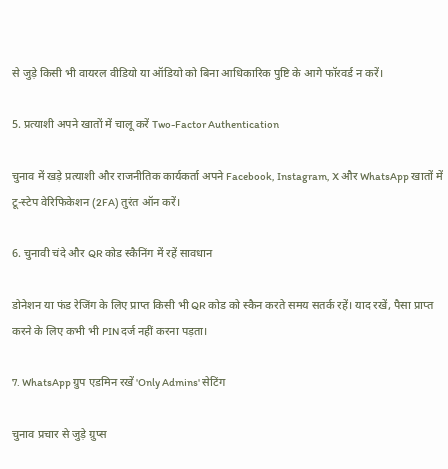से जुड़े किसी भी वायरल वीडियो या ऑडियो को बिना आधिकारिक पुष्टि के आगे फॉरवर्ड न करें।

5. प्रत्याशी अपने खातों में चालू करें Two-Factor Authentication

चुनाव में खड़े प्रत्याशी और राजनीतिक कार्यकर्ता अपने Facebook, Instagram, X और WhatsApp खातों में टू-स्टेप वेरिफिकेशन (2FA) तुरंत ऑन करें।

6. चुनावी चंदे और QR कोड स्कैनिंग में रहें सावधान

डोनेशन या फंड रेजिंग के लिए प्राप्त किसी भी QR कोड को स्कैन करते समय सतर्क रहें। याद रखें, पैसा प्राप्त करने के लिए कभी भी PIN दर्ज नहीं करना पड़ता।

7. WhatsApp ग्रुप एडमिन रखें 'Only Admins' सेटिंग

चुनाव प्रचार से जुड़े ग्रुप्स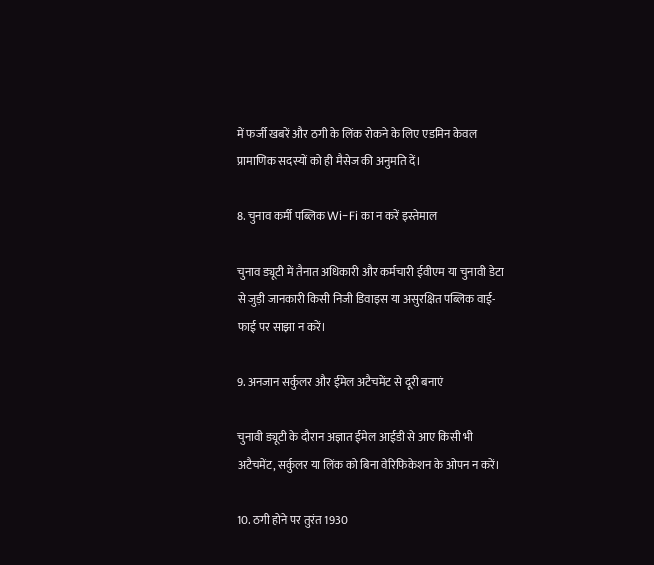में फर्जी खबरें और ठगी के लिंक रोकने के लिए एडमिन केवल प्रामाणिक सदस्यों को ही मैसेज की अनुमति दें।

8. चुनाव कर्मी पब्लिक Wi-Fi का न करें इस्तेमाल

चुनाव ड्यूटी में तैनात अधिकारी और कर्मचारी ईवीएम या चुनावी डेटा से जुड़ी जानकारी किसी निजी डिवाइस या असुरक्षित पब्लिक वाई-फाई पर साझा न करें।

9. अनजान सर्कुलर और ईमेल अटैचमेंट से दूरी बनाएं

चुनावी ड्यूटी के दौरान अज्ञात ईमेल आईडी से आए किसी भी अटैचमेंट, सर्कुलर या लिंक को बिना वेरिफिकेशन के ओपन न करें।

10. ठगी होने पर तुरंत 1930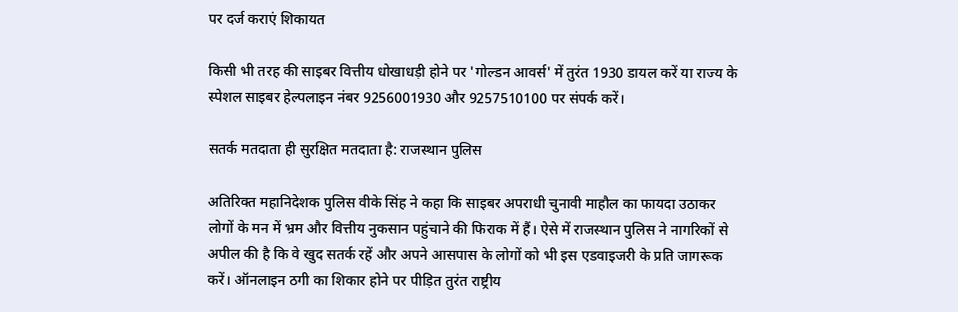पर दर्ज कराएं शिकायत

किसी भी तरह की साइबर वित्तीय धोखाधड़ी होने पर 'गोल्डन आवर्स' में तुरंत 1930 डायल करें या राज्य के स्पेशल साइबर हेल्पलाइन नंबर 9256001930 और 9257510100 पर संपर्क करें।

सतर्क मतदाता ही सुरक्षित मतदाता है: राजस्थान पुलिस

अतिरिक्त महानिदेशक पुलिस वीके सिंह ने कहा कि साइबर अपराधी चुनावी माहौल का फायदा उठाकर लोगों के मन में भ्रम और वित्तीय नुकसान पहुंचाने की फिराक में हैं। ऐसे में राजस्थान पुलिस ने नागरिकों से अपील की है कि वे खुद सतर्क रहें और अपने आसपास के लोगों को भी इस एडवाइजरी के प्रति जागरूक करें। ऑनलाइन ठगी का शिकार होने पर पीड़ित तुरंत राष्ट्रीय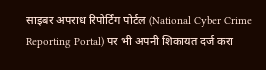साइबर अपराध रिपोर्टिंग पोर्टल (National Cyber Crime Reporting Portal) पर भी अपनी शिकायत दर्ज करा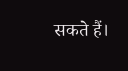सकते हैं।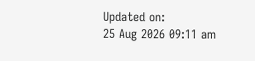Updated on:
25 Aug 2026 09:11 am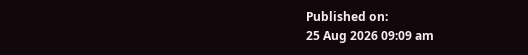Published on:
25 Aug 2026 09:09 am